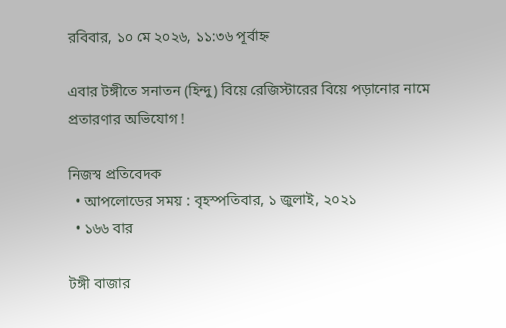রবিবার, ১০ মে ২০২৬, ১১:৩৬ পূর্বাহ্ন

এবার টঙ্গীতে সনাতন (হিন্দু) বিয়ে রেজিস্টারের বিয়ে পড়ানোর নামে প্রতারণার অভিযোগ !

নিজস্ব প্রতিবেদক
  • আপলোডের সময় : বৃহস্পতিবার, ১ জুলাই, ২০২১
  • ১৬৬ বার

টঙ্গী বাজার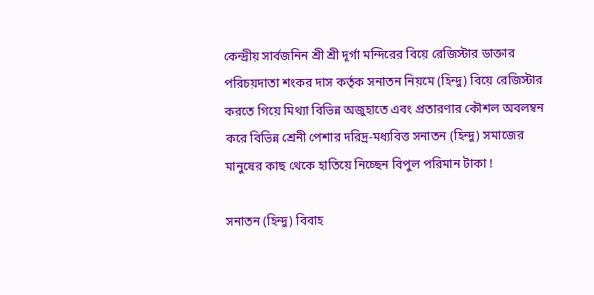কেন্দ্রীয় সার্বজনিন শ্রী শ্রী দূর্গা মন্দিরের বিয়ে রেজিস্টার ডাক্তার পরিচয়দাতা শংকর দাস কর্তৃক সনাতন নিয়মে (হিন্দু) বিয়ে রেজিস্টার করতে গিয়ে মিথ্যা বিভিন্ন অজুহাতে এবং প্রতারণার কৌশল অবলম্বন করে বিভিন্ন শ্রেনী পেশার দরিদ্র-মধ্যবিত্ত সনাতন (হিন্দু) সমাজের মানুষের কাছ থেকে হাতিয়ে নিচ্ছেন বিপুল পরিমান টাকা !

সনাতন (হিন্দু) বিবাহ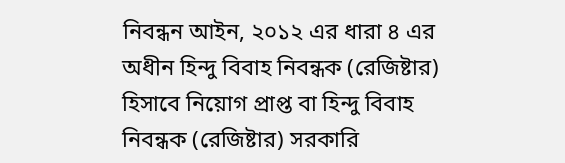নিবন্ধন আইন, ২০১২ এর ধারা ৪ এর অধীন হিন্দু বিবাহ নিবন্ধক (রেজিষ্টার) হিসাবে নিয়োগ প্রাপ্ত বা হিন্দু বিবাহ নিবন্ধক (রেজিষ্টার) সরকারি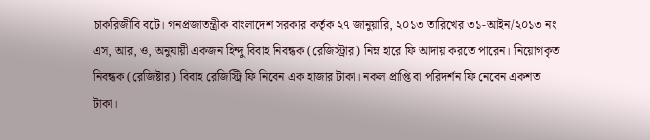চাকরিজীবি বটে। গনপ্রজাতন্ত্রীক বাংলাদেশ সরকার কর্তৃক ২৭ জানুয়ারি, ২০১৩ তারিখের ৩১-আইন/২০১৩ নং এস, আর, ও, অনুযায়ী একজন হিন্দু বিবাহ নিবন্ধক (রেজিস্ট্রার) নিম্ন হারে ফি আদায় করতে পারেন। নিয়োগকৃত নিবন্ধক (রেজিষ্টার) বিবাহ রেজিস্ট্রি ফি নিবেন এক হাজার টাকা। নকল প্রাপ্তি বা পরিদর্শন ফি নেবেন একশত টাকা।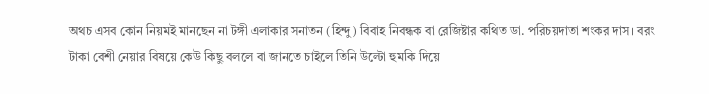অথচ এসব কোন নিয়মই মানছেন না টঙ্গী এলাকার সনাতন (হিন্দু) বিবাহ নিবন্ধক বা রেজিষ্টার কথিত ডা. পরিচয়দাতা শংকর দাস। বরং টাকা বেশী নেয়ার বিষয়ে কেউ কিছু বললে বা জানতে চাইলে তিনি উল্টো হুমকি দিয়ে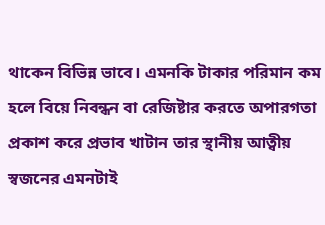থাকেন বিভিন্ন ভাবে। এমনকি টাকার পরিমান কম হলে বিয়ে নিবন্ধন বা রেজিষ্টার করতে অপারগতা প্রকাশ করে প্রভাব খাটান তার স্থানীয় আত্বীয় স্বজনের এমনটাই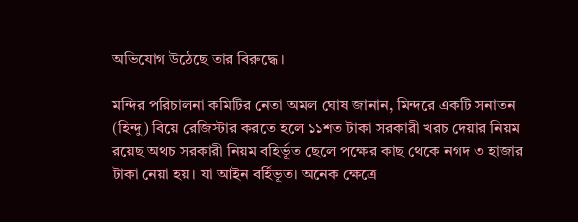অভিযোগ উঠেছে তার বিরুদ্ধে।

মন্দির পরিচালনা কমিটির নেতা অমল ঘোষ জানান, মিন্দরে একটি সনাতন (হিন্দু) বিয়ে রেজিস্টার করতে হলে ১১শত টাকা সরকারী খরচ দেয়ার নিয়ম রয়েছ অথচ সরকারী নিয়ম বহির্ভূত ছেলে পক্ষের কাছ থেকে নগদ ৩ হাজার টাকা নেয়া হয়। যা আইন বর্হিভূত। অনেক ক্ষেত্রে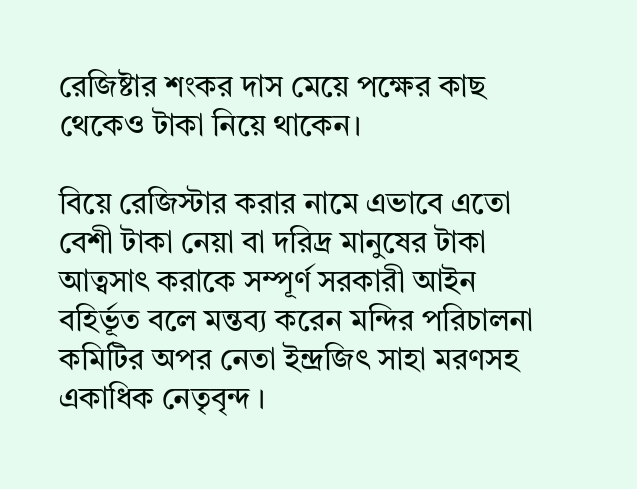রেজিষ্টার শংকর দাস মেয়ে পক্ষের কাছ থেকেও টাকা নিয়ে থাকেন।

বিয়ে রেজিস্টার করার নামে এভাবে এতো বেশী টাকা নেয়া বা দরিদ্র মানুষের টাকা আত্বসাৎ করাকে সম্পূর্ণ সরকারী আইন বহির্ভূত বলে মন্তব্য করেন মন্দির পরিচালনা কমিটির অপর নেতা ইন্দ্রজিৎ সাহা মরণসহ একাধিক নেতৃবৃন্দ ।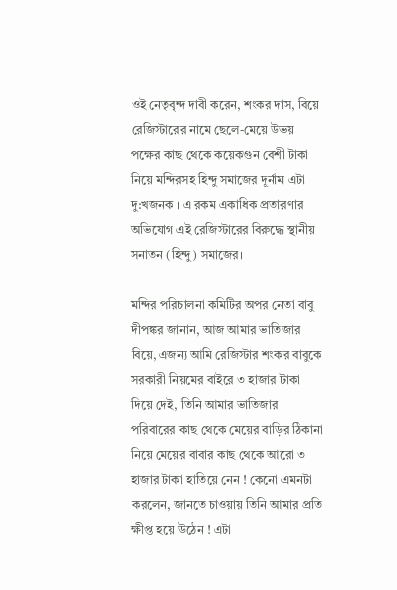ওই নেতৃবৃন্দ দাবী করেন, শংকর দাস, বিয়ে রেজিস্টারের নামে ছেলে-মেয়ে উভয় পক্ষের কাছ থেকে কয়েকগুন বেশী টাকা নিয়ে মন্দিরসহ হিন্দু সমাজের দূর্নাম এটা দু:খজনক । এ রকম একাধিক প্রতারণার অভিযোগ এই রেজিস্টারের বিরুদ্ধে স্থানীয় সনাতন (হিন্দু) সমাজের।

মন্দির পরিচালনা কমিটির অপর নেতা বাবু দীপঙ্কর জানান, আজ আমার ভাতিজার বিয়ে, এজন্য আমি রেজিস্টার শংকর বাবুকে সরকারী নিয়মের বাইরে ৩ হাজার টাকা দিয়ে দেই, তিনি আমার ভাতিজার পরিবারের কাছ থেকে মেয়ের বাড়ির ঠিকানা নিয়ে মেয়ের বাবার কাছ থেকে আরো ৩ হাজার টাকা হাতিয়ে নেন ! কেনো এমনটা করলেন, জানতে চাওয়ায় তিনি আমার প্রতি ক্ষীপ্ত হয়ে উঠেন ! এটা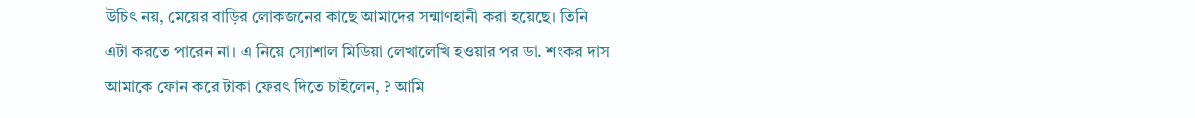উচিৎ নয়, মেয়ের বাড়ির লোকজনের কাছে আমাদের সন্মাণহানী করা হয়েছে। তিনি এটা করতে পারেন না। এ নিয়ে স্যোশাল মিডিয়া লেখালেখি হওয়ার পর ডা. শংকর দাস আমাকে ফোন করে টাকা ফেরৎ দিতে চাইলেন, ? আমি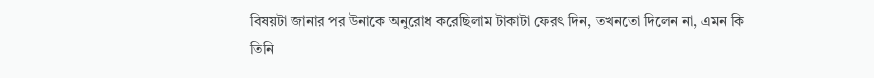বিষয়টা জানার পর উনাকে অনুরোধ করেছিলাম টাকাটা ফেরৎ দিন, তখনতো দিলেন না, এমন কি তিনি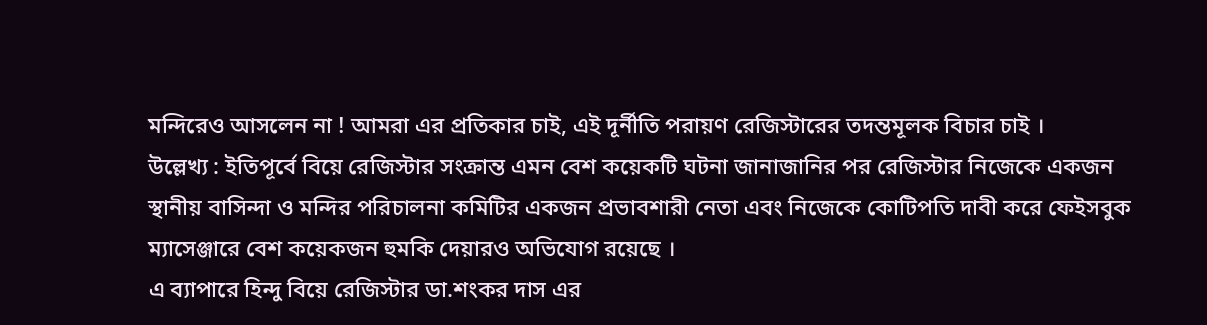মন্দিরেও আসলেন না ! আমরা এর প্রতিকার চাই, এই দূর্নীতি পরায়ণ রেজিস্টারের তদন্তমূলক বিচার চাই ।
উল্লেখ্য : ইতিপূর্বে বিয়ে রেজিস্টার সংক্রান্ত এমন বেশ কয়েকটি ঘটনা জানাজানির পর রেজিস্টার নিজেকে একজন স্থানীয় বাসিন্দা ও মন্দির পরিচালনা কমিটির একজন প্রভাবশারী নেতা এবং নিজেকে কোটিপতি দাবী করে ফেইসবুক ম্যাসেঞ্জারে বেশ কয়েকজন হুমকি দেয়ারও অভিযোগ রয়েছে ।
এ ব্যাপারে হিন্দু বিয়ে রেজিস্টার ডা.শংকর দাস এর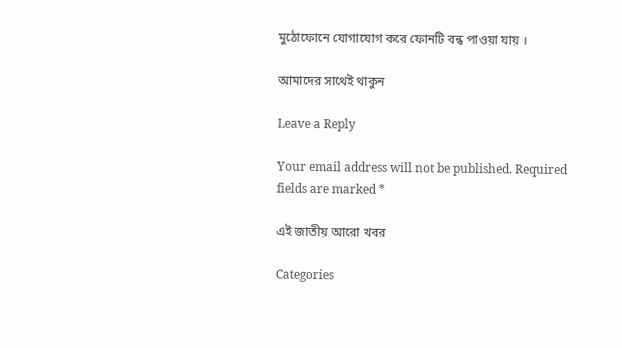মুঠোফোনে যোগাযোগ করে ফোনটি বন্ধ পাওয়া যায় ।

আমাদের সাথেই থাকুন

Leave a Reply

Your email address will not be published. Required fields are marked *

এই জাতীয় আরো খবর

Categories